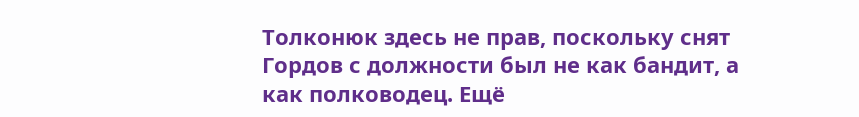Толконюк здесь не прав, поскольку снят Гордов с должности был не как бандит, а как полководец. Ещё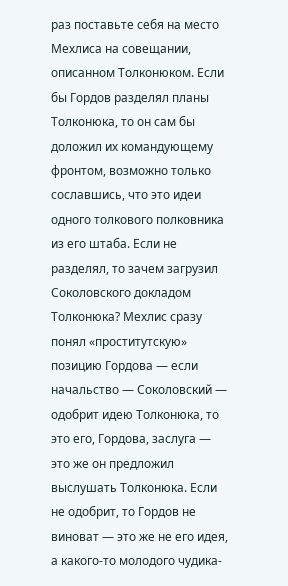раз поставьте себя на место Мехлиса на совещании, описанном Толконюком. Если бы Гордов разделял планы Толконюка, то он сам бы доложил их командующему фронтом, возможно только сославшись, что это идеи одного толкового полковника из его штаба. Если не разделял, то зачем загрузил Соколовского докладом Толконюка? Мехлис сразу понял «проститутскую» позицию Гордова — если начальство — Соколовский — одобрит идею Толконюка, то это его, Гордова, заслуга — это же он предложил выслушать Толконюка. Если не одобрит, то Гордов не виноват — это же не его идея, а какого-то молодого чудика-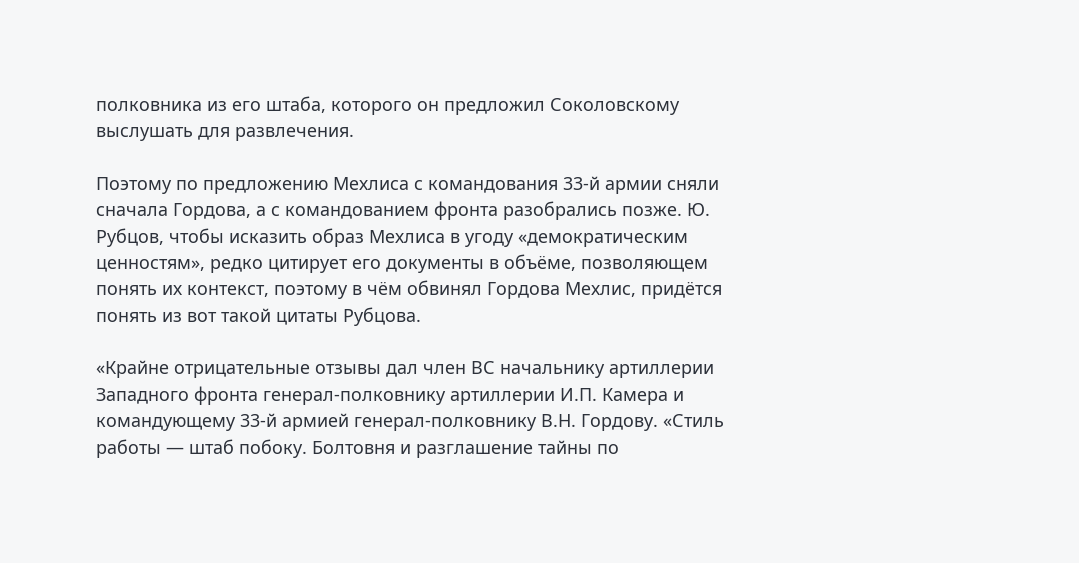полковника из его штаба, которого он предложил Соколовскому выслушать для развлечения.

Поэтому по предложению Мехлиса с командования 33-й армии сняли сначала Гордова, а с командованием фронта разобрались позже. Ю. Рубцов, чтобы исказить образ Мехлиса в угоду «демократическим ценностям», редко цитирует его документы в объёме, позволяющем понять их контекст, поэтому в чём обвинял Гордова Мехлис, придётся понять из вот такой цитаты Рубцова.

«Крайне отрицательные отзывы дал член ВС начальнику артиллерии Западного фронта генерал-полковнику артиллерии И.П. Камера и командующему 33-й армией генерал-полковнику В.Н. Гордову. «Стиль работы — штаб побоку. Болтовня и разглашение тайны по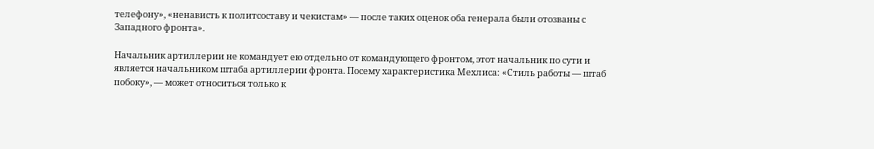телефону», «ненависть к политсоставу и чекистам» — после таких оценок оба генерала были отозваны с Западного фронта».

Начальник артиллерии не командует ею отдельно от командующего фронтом, этот начальник по сути и является начальником штаба артиллерии фронта. Посему характеристика Мехлиса: «Стиль работы — штаб побоку», — может относиться только к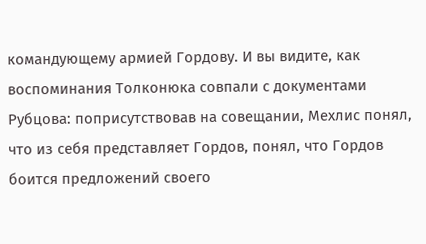командующему армией Гордову. И вы видите, как воспоминания Толконюка совпали с документами Рубцова: поприсутствовав на совещании, Мехлис понял, что из себя представляет Гордов, понял, что Гордов боится предложений своего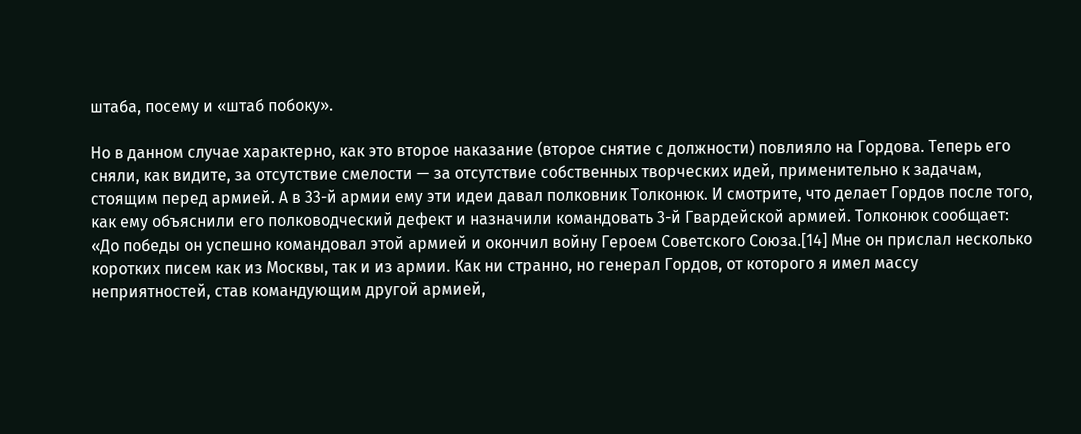штаба, посему и «штаб побоку».

Но в данном случае характерно, как это второе наказание (второе снятие с должности) повлияло на Гордова. Теперь его сняли, как видите, за отсутствие смелости — за отсутствие собственных творческих идей, применительно к задачам, стоящим перед армией. А в 33-й армии ему эти идеи давал полковник Толконюк. И смотрите, что делает Гордов после того, как ему объяснили его полководческий дефект и назначили командовать 3-й Гвардейской армией. Толконюк сообщает: «До победы он успешно командовал этой армией и окончил войну Героем Советского Союза.[14] Мне он прислал несколько коротких писем как из Москвы, так и из армии. Как ни странно, но генерал Гордов, от которого я имел массу неприятностей, став командующим другой армией,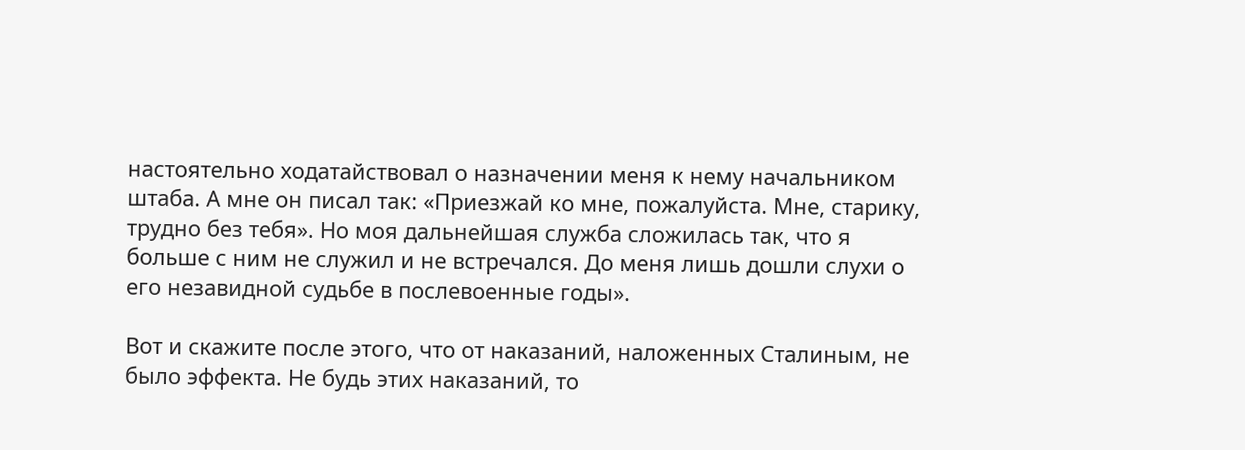настоятельно ходатайствовал о назначении меня к нему начальником штаба. А мне он писал так: «Приезжай ко мне, пожалуйста. Мне, старику, трудно без тебя». Но моя дальнейшая служба сложилась так, что я больше с ним не служил и не встречался. До меня лишь дошли слухи о его незавидной судьбе в послевоенные годы».

Вот и скажите после этого, что от наказаний, наложенных Сталиным, не было эффекта. Не будь этих наказаний, то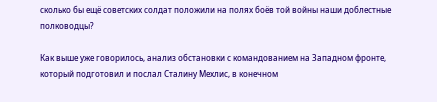сколько бы ещё советских солдат положили на полях боёв той войны наши доблестные полководцы?

Как выше уже говорилось, анализ обстановки с командованием на Западном фронте, который подготовил и послал Сталину Мехлис, в конечном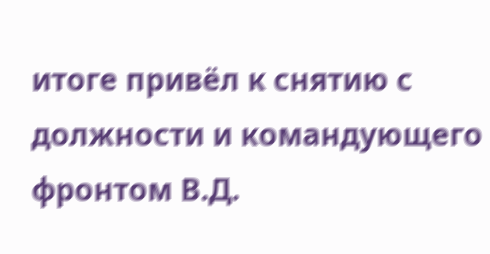итоге привёл к снятию с должности и командующего фронтом В.Д.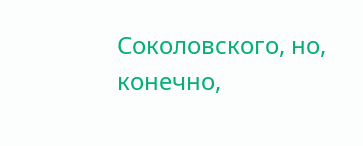Соколовского, но, конечно,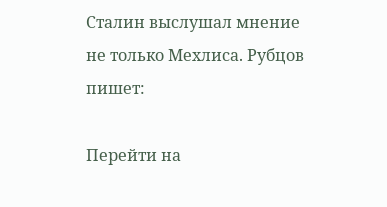Сталин выслушал мнение не только Мехлиса. Рубцов пишет:

Перейти на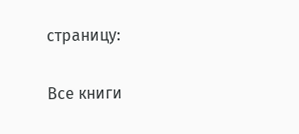страницу:

Все книги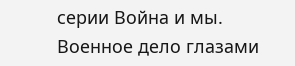серии Война и мы. Военное дело глазами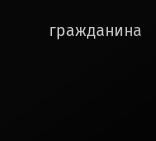гражданина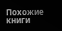Похожие книги